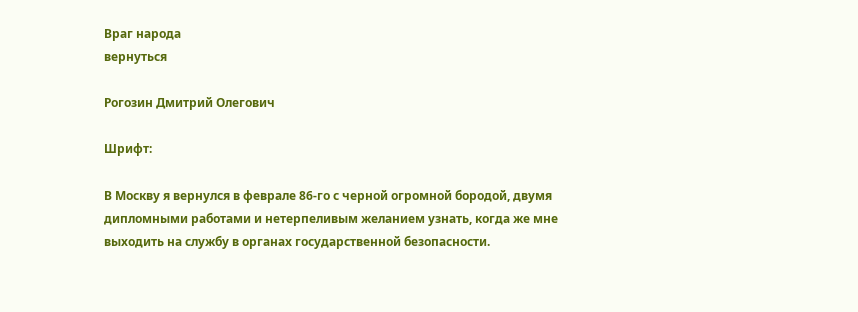Враг народа
вернуться

Рогозин Дмитрий Олегович

Шрифт:

В Москву я вернулся в феврале 86-го с черной огромной бородой, двумя дипломными работами и нетерпеливым желанием узнать, когда же мне выходить на службу в органах государственной безопасности.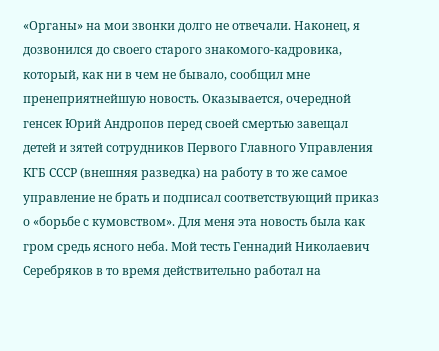«Органы» на мои звонки долго не отвечали. Наконец, я дозвонился до своего старого знакомого-кадровика, который, как ни в чем не бывало, сообщил мне пренеприятнейшую новость. Оказывается, очередной генсек Юрий Андропов перед своей смертью завещал детей и зятей сотрудников Первого Главного Управления КГБ СССР (внешняя разведка) на работу в то же самое управление не брать и подписал соответствующий приказ о «борьбе с кумовством». Для меня эта новость была как гром средь ясного неба. Мой тесть Геннадий Николаевич Серебряков в то время действительно работал на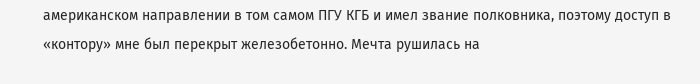американском направлении в том самом ПГУ КГБ и имел звание полковника, поэтому доступ в «контору» мне был перекрыт железобетонно. Мечта рушилась на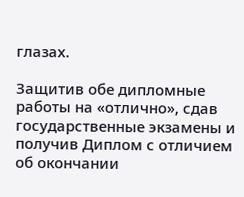глазах.

Защитив обе дипломные работы на «отлично», сдав государственные экзамены и получив Диплом с отличием об окончании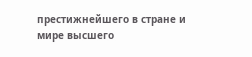престижнейшего в стране и мире высшего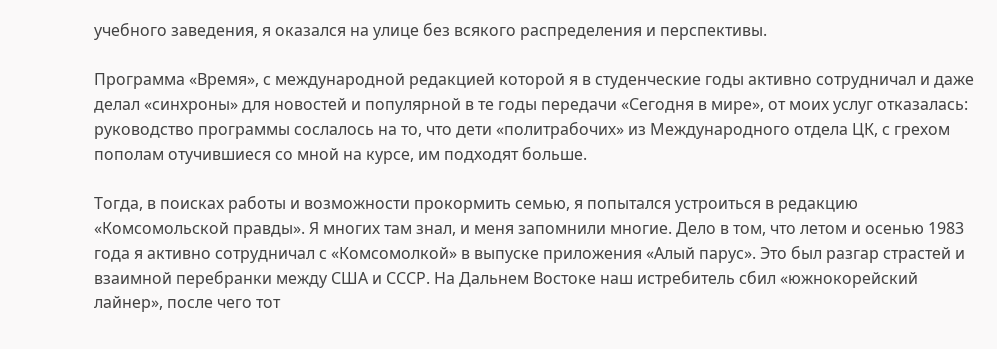учебного заведения, я оказался на улице без всякого распределения и перспективы.

Программа «Время», с международной редакцией которой я в студенческие годы активно сотрудничал и даже делал «синхроны» для новостей и популярной в те годы передачи «Сегодня в мире», от моих услуг отказалась: руководство программы сослалось на то, что дети «политрабочих» из Международного отдела ЦК, с грехом пополам отучившиеся со мной на курсе, им подходят больше.

Тогда, в поисках работы и возможности прокормить семью, я попытался устроиться в редакцию «Комсомольской правды». Я многих там знал, и меня запомнили многие. Дело в том, что летом и осенью 1983 года я активно сотрудничал с «Комсомолкой» в выпуске приложения «Алый парус». Это был разгар страстей и взаимной перебранки между США и СССР. На Дальнем Востоке наш истребитель сбил «южнокорейский лайнер», после чего тот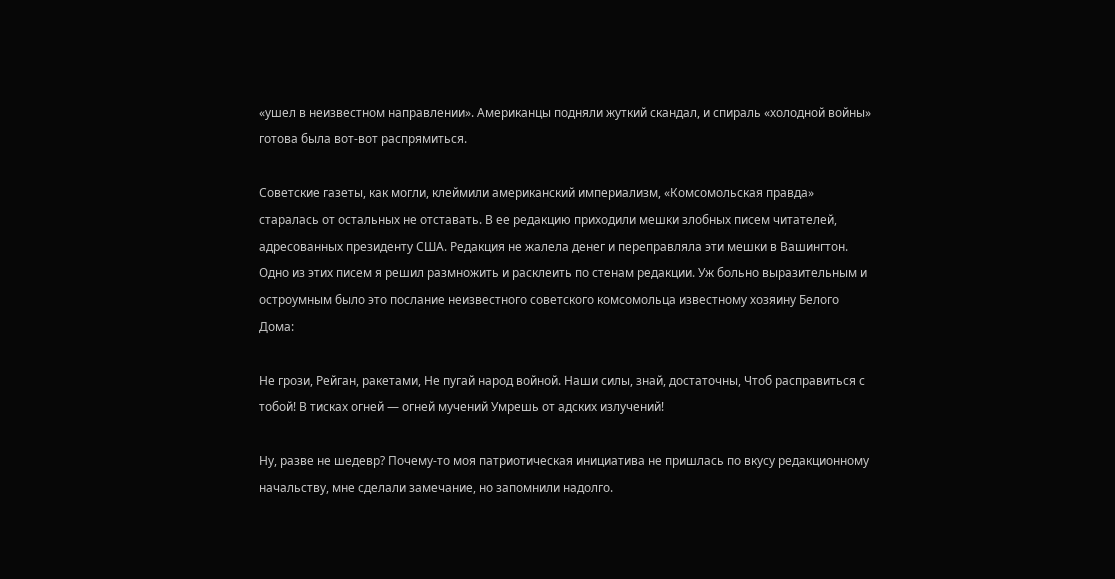«ушел в неизвестном направлении». Американцы подняли жуткий скандал, и спираль «холодной войны» готова была вот-вот распрямиться.

Советские газеты, как могли, клеймили американский империализм, «Комсомольская правда» старалась от остальных не отставать. В ее редакцию приходили мешки злобных писем читателей, адресованных президенту США. Редакция не жалела денег и переправляла эти мешки в Вашингтон. Одно из этих писем я решил размножить и расклеить по стенам редакции. Уж больно выразительным и остроумным было это послание неизвестного советского комсомольца известному хозяину Белого Дома:

Не грози, Рейган, ракетами, Не пугай народ войной. Наши силы, знай, достаточны, Чтоб расправиться с тобой! В тисках огней — огней мучений Умрешь от адских излучений!

Ну, разве не шедевр? Почему-то моя патриотическая инициатива не пришлась по вкусу редакционному начальству, мне сделали замечание, но запомнили надолго.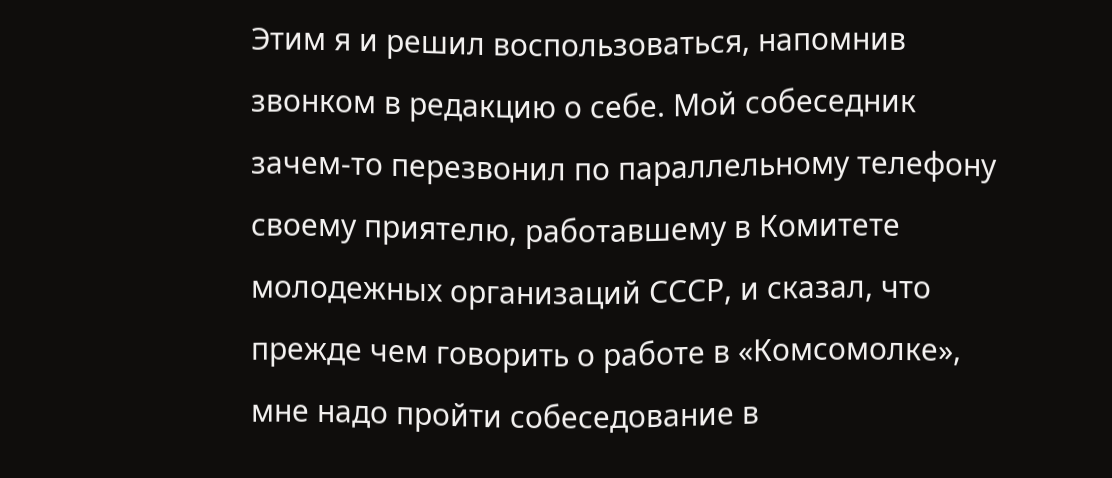Этим я и решил воспользоваться, напомнив звонком в редакцию о себе. Мой собеседник зачем-то перезвонил по параллельному телефону своему приятелю, работавшему в Комитете молодежных организаций СССР, и сказал, что прежде чем говорить о работе в «Комсомолке», мне надо пройти собеседование в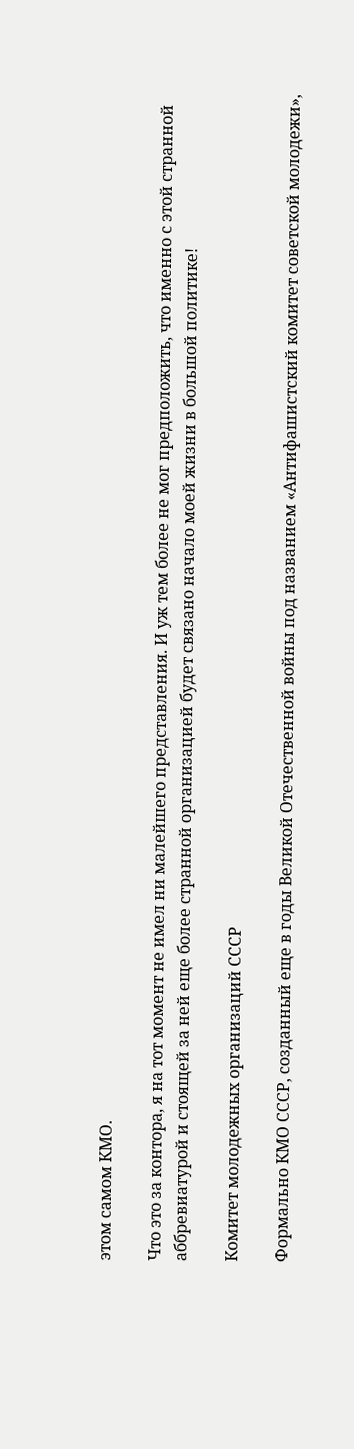этом самом КМО.

Что это за контора, я на тот момент не имел ни малейшего представления. И уж тем более не мог предположить, что именно с этой странной аббревиатурой и стоящей за ней еще более странной организацией будет связано начало моей жизни в большой политике!

Комитет молодежных организаций СССР

Формально КМО СССР, созданный еще в годы Великой Отечественной войны под названием «Антифашистский комитет советской молодежи»,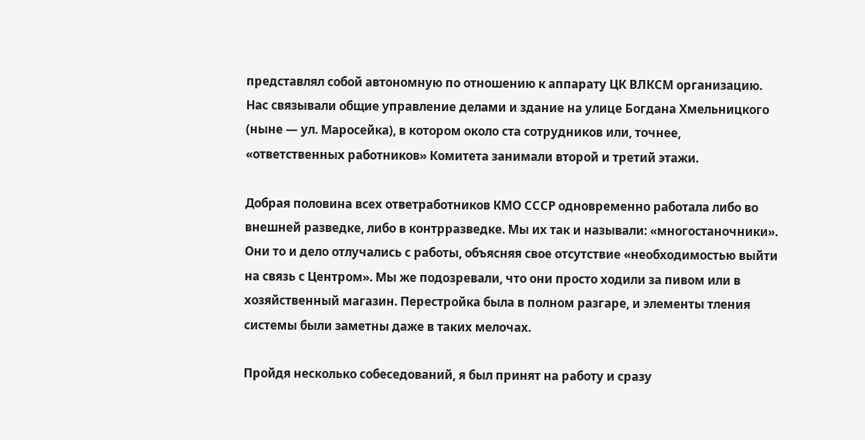представлял собой автономную по отношению к аппарату ЦК ВЛКСМ организацию. Нас связывали общие управление делами и здание на улице Богдана Хмельницкого (ныне — ул. Маросейка), в котором около ста сотрудников или, точнее, «ответственных работников» Комитета занимали второй и третий этажи.

Добрая половина всех ответработников КМО СССР одновременно работала либо во внешней разведке, либо в контрразведке. Мы их так и называли: «многостаночники». Они то и дело отлучались с работы, объясняя свое отсутствие «необходимостью выйти на связь с Центром». Мы же подозревали, что они просто ходили за пивом или в хозяйственный магазин. Перестройка была в полном разгаре, и элементы тления системы были заметны даже в таких мелочах.

Пройдя несколько собеседований, я был принят на работу и сразу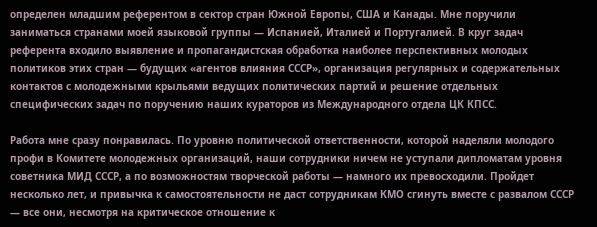определен младшим референтом в сектор стран Южной Европы, США и Канады. Мне поручили заниматься странами моей языковой группы — Испанией, Италией и Португалией. В круг задач референта входило выявление и пропагандистская обработка наиболее перспективных молодых политиков этих стран — будущих «агентов влияния СССР», организация регулярных и содержательных контактов с молодежными крыльями ведущих политических партий и решение отдельных специфических задач по поручению наших кураторов из Международного отдела ЦК КПСС.

Работа мне сразу понравилась. По уровню политической ответственности, которой наделяли молодого профи в Комитете молодежных организаций, наши сотрудники ничем не уступали дипломатам уровня советника МИД СССР, а по возможностям творческой работы — намного их превосходили. Пройдет несколько лет, и привычка к самостоятельности не даст сотрудникам КМО сгинуть вместе с развалом СССР — все они, несмотря на критическое отношение к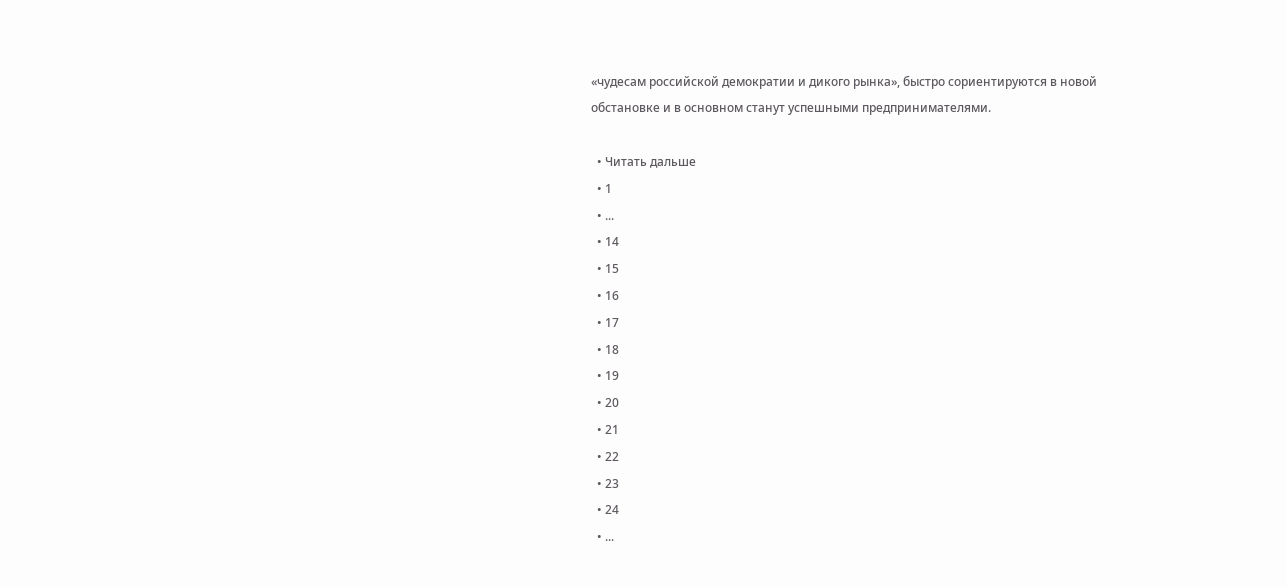«чудесам российской демократии и дикого рынка», быстро сориентируются в новой обстановке и в основном станут успешными предпринимателями.

  • Читать дальше
  • 1
  • ...
  • 14
  • 15
  • 16
  • 17
  • 18
  • 19
  • 20
  • 21
  • 22
  • 23
  • 24
  • ...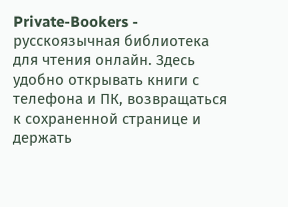Private-Bookers - русскоязычная библиотека для чтения онлайн. Здесь удобно открывать книги с телефона и ПК, возвращаться к сохраненной странице и держать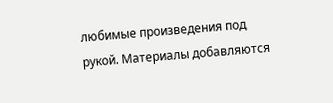любимые произведения под рукой. Материалы добавляются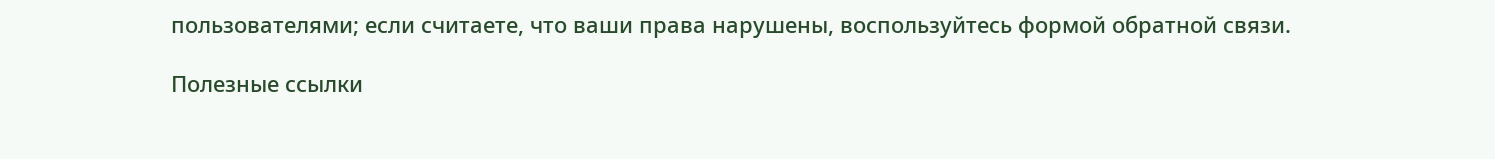пользователями; если считаете, что ваши права нарушены, воспользуйтесь формой обратной связи.

Полезные ссылки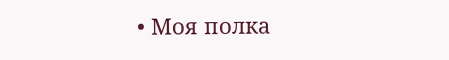• Моя полка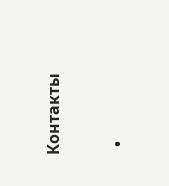Контакты

  •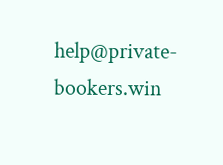help@private-bookers.win